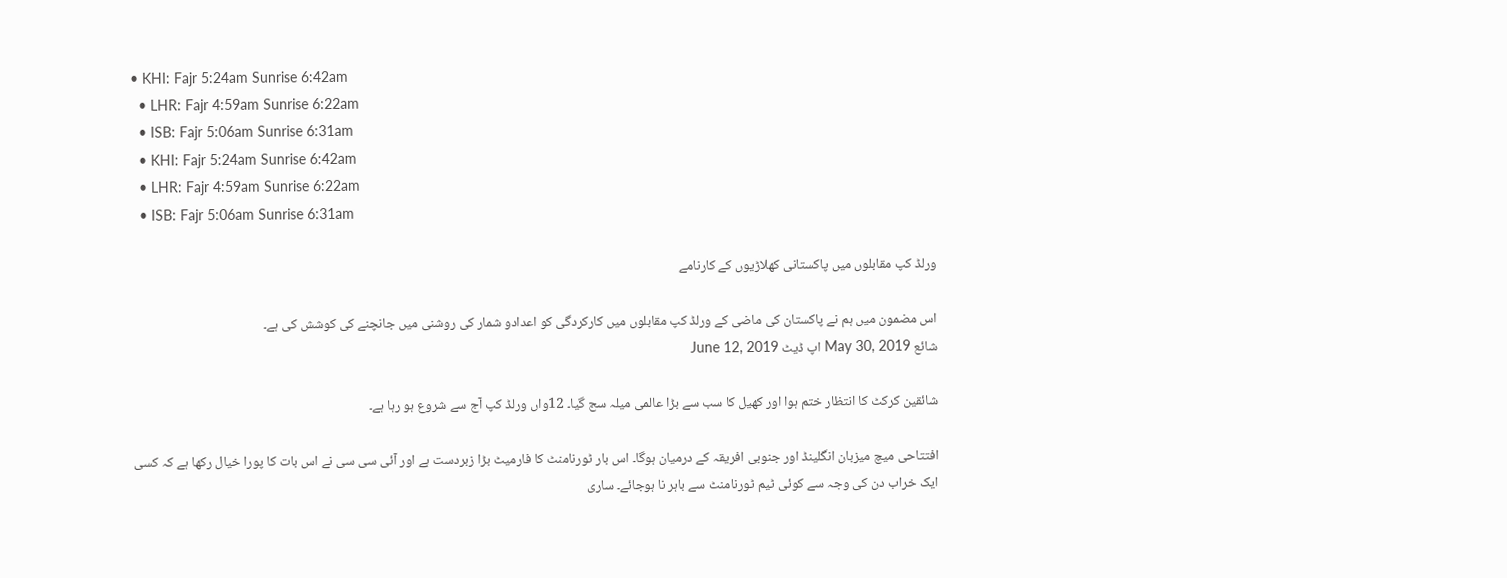• KHI: Fajr 5:24am Sunrise 6:42am
  • LHR: Fajr 4:59am Sunrise 6:22am
  • ISB: Fajr 5:06am Sunrise 6:31am
  • KHI: Fajr 5:24am Sunrise 6:42am
  • LHR: Fajr 4:59am Sunrise 6:22am
  • ISB: Fajr 5:06am Sunrise 6:31am

ورلڈ کپ مقابلوں میں پاکستانی کھلاڑیوں کے کارنامے

اس مضمون میں ہم نے پاکستان کی ماضی کے ورلڈ کپ مقابلوں میں کارکردگی کو اعدادو شمار کی روشنی میں جانچنے کی کوشش کی ہے۔
شائع May 30, 2019 اپ ڈیٹ June 12, 2019

شائقین کرکٹ کا انتظار ختم ہوا اور کھیل کا سب سے بڑا عالمی میلہ سج گیا۔ 12واں ورلڈ کپ آج سے شروع ہو رہا ہے۔

افتتاحی میچ میزبان انگلینڈ اور جنوبی افریقہ کے درمیان ہوگا۔ اس بار ٹورنامنٹ کا فارمیٹ بڑا زبردست ہے اور آئی سی سی نے اس بات کا پورا خیال رکھا ہے کہ کسی ایک خراب دن کی وجہ سے کوئی ٹیم ٹورنامنٹ سے باہر نا ہوجائے۔ ساری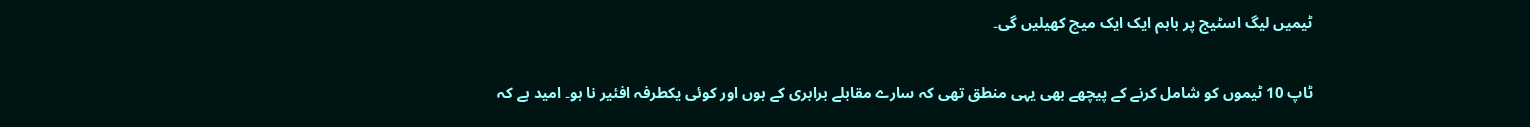ٹیمیں لیگ اسٹیج پر باہم ایک ایک میچ کھیلیں گی۔

ٹاپ 10 ٹیموں کو شامل کرنے کے پیچھے بھی یہی منطق تھی کہ سارے مقابلے برابری کے ہوں اور کوئی یکطرفہ افئیر نا ہو۔ امید ہے کہ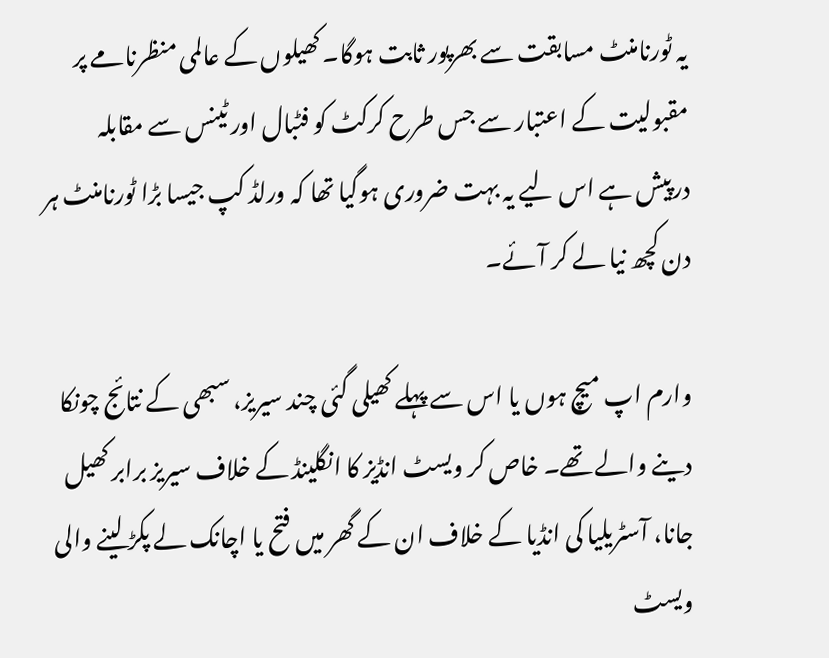یہ ٹورنامنٹ مسابقت سے بھرپور ثابت ہوگا۔ کھیلوں کے عالمی منظرنامے پر مقبولیت کے اعتبار سے جس طرح کرکٹ کو فٹبال اور ٹینس سے مقابلہ درپیش ہے اس لیے یہ بہت ضروری ہوگیا تھا کہ ورلڈ کپ جیسا بڑا ٹورنامنٹ ہر دن کچھ نیا لے کر آئے۔

وارم اپ میچ ہوں یا اس سے پہلے کھیلی گئی چند سیریز، سبھی کے نتائج چونکا دینے والے تھے۔ خاص کر ویسٹ انڈیز کا انگلینڈ کے خلاف سیریز برابر کھیل جانا، آسٹریلیا کی انڈیا کے خلاف ان کے گھر میں فتح یا اچانک لے پکڑ لینے والی ویسٹ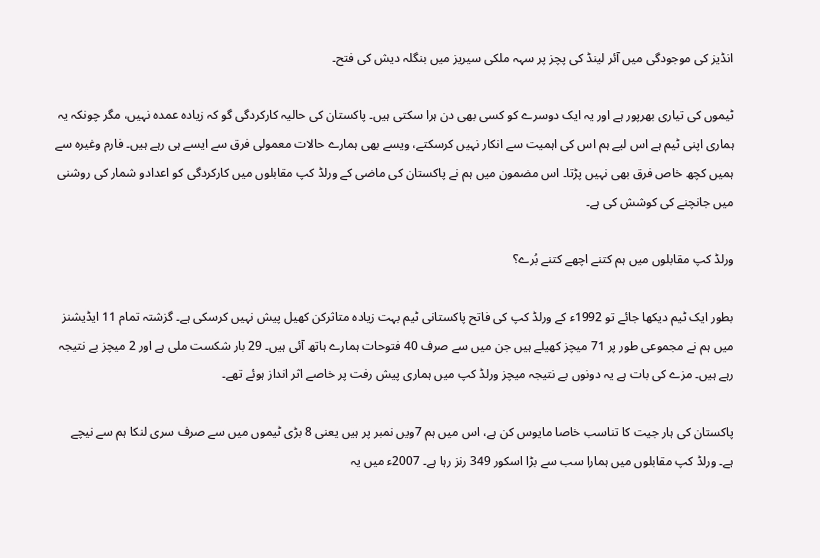انڈیز کی موجودگی میں آئر لینڈ کی پچز پر سہہ ملکی سیریز میں بنگلہ دیش کی فتح۔

ٹیموں کی تیاری بھرپور ہے اور یہ ایک دوسرے کو کسی بھی دن ہرا سکتی ہیں۔ پاکستان کی حالیہ کارکردگی گو کہ زیادہ عمدہ نہیں، مگر چونکہ یہ ہماری اپنی ٹیم ہے اس لیے ہم اس کی اہمیت سے انکار نہیں کرسکتے، ویسے بھی ہمارے حالات معمولی فرق سے ایسے ہی رہے ہیں۔ فارم وغیرہ سے ہمیں کچھ خاص فرق بھی نہیں پڑتا۔ اس مضمون میں ہم نے پاکستان کی ماضی کے ورلڈ کپ مقابلوں میں کارکردگی کو اعدادو شمار کی روشنی میں جانچنے کی کوشش کی ہے۔

ورلڈ کپ مقابلوں میں ہم کتنے اچھے کتنے بُرے؟

بطور ایک ٹیم دیکھا جائے تو 1992ء کے ورلڈ کپ کی فاتح پاکستانی ٹیم بہت زیادہ متاثرکن کھیل پیش نہیں کرسکی ہے۔ گزشتہ تمام 11 ایڈیشنز میں ہم نے مجموعی طور پر 71 میچز کھیلے ہیں جن میں سے صرف 40 فتوحات ہمارے ہاتھ آئی ہیں۔ 29 بار شکست ملی ہے اور 2 میچز بے نتیجہ رہے ہیں۔ مزے کی بات ہے یہ دونوں بے نتیجہ میچز ورلڈ کپ میں ہماری پیش رفت پر خاصے اثر انداز ہوئے تھے۔

پاکستان کی ہار جیت کا تناسب خاصا مایوس کن ہے، اس میں ہم 7ویں نمبر پر ہیں یعنی 8 بڑی ٹیموں میں سے صرف سری لنکا ہم سے نیچے ہے۔ ورلڈ کپ مقابلوں میں ہمارا سب سے بڑا اسکور 349 رنز رہا ہے۔ 2007ء میں یہ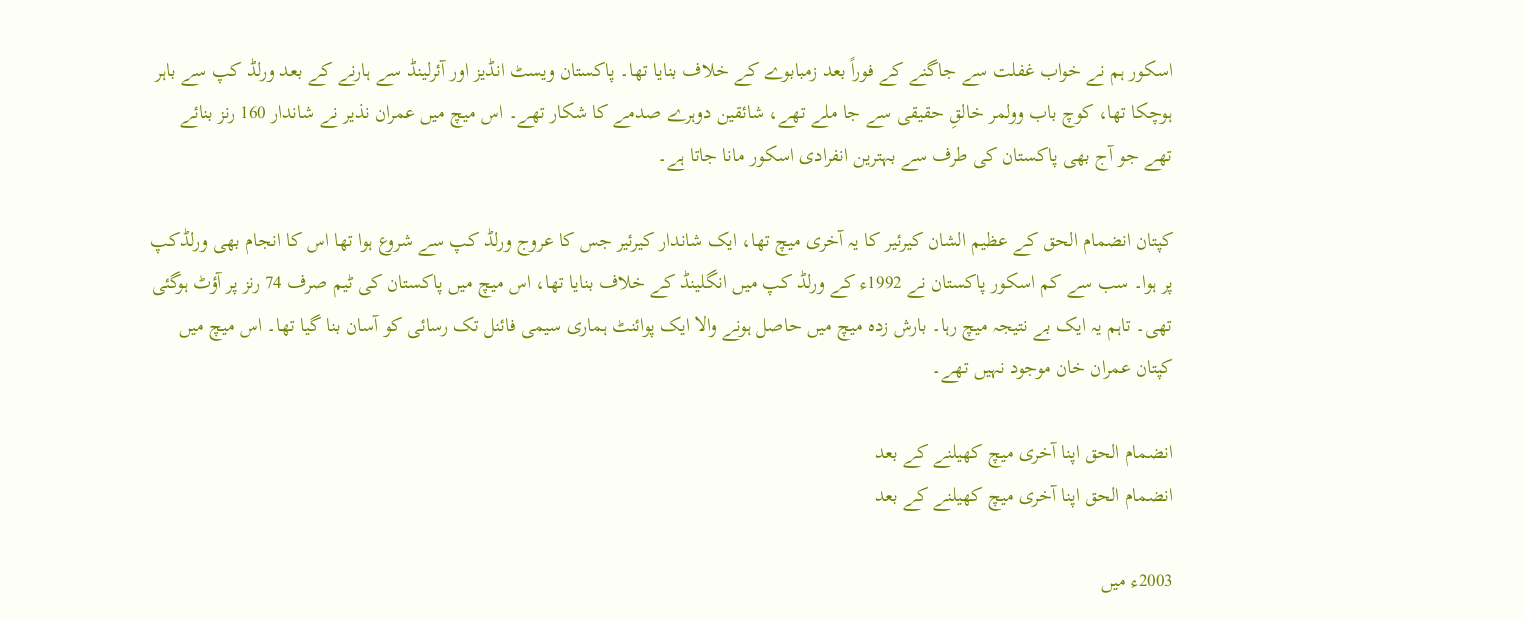اسکور ہم نے خواب غفلت سے جاگنے کے فوراً بعد زمبابوے کے خلاف بنایا تھا۔ پاکستان ویسٹ انڈیز اور آئرلینڈ سے ہارنے کے بعد ورلڈ کپ سے باہر ہوچکا تھا، کوچ باب وولمر خالقِ حقیقی سے جا ملے تھے، شائقین دوہرے صدمے کا شکار تھے۔ اس میچ میں عمران نذیر نے شاندار 160 رنز بنائے تھے جو آج بھی پاکستان کی طرف سے بہترین انفرادی اسکور مانا جاتا ہے۔

کپتان انضمام الحق کے عظیم الشان کیرئیر کا یہ آخری میچ تھا، ایک شاندار کیرئیر جس کا عروج ورلڈ کپ سے شروع ہوا تھا اس کا انجام بھی ورلڈکپ پر ہوا۔ سب سے کم اسکور پاکستان نے 1992ء کے ورلڈ کپ میں انگلینڈ کے خلاف بنایا تھا، اس میچ میں پاکستان کی ٹیم صرف 74 رنز پر آؤٹ ہوگئی تھی۔ تاہم یہ ایک بے نتیجہ میچ رہا۔ بارش زدہ میچ میں حاصل ہونے والا ایک پوائنٹ ہماری سیمی فائنل تک رسائی کو آسان بنا گیا تھا۔ اس میچ میں کپتان عمران خان موجود نہیں تھے۔

انضمام الحق اپنا آخری میچ کھیلنے کے بعد
انضمام الحق اپنا آخری میچ کھیلنے کے بعد

2003ء میں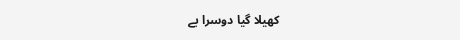کھیلا گیا دوسرا بے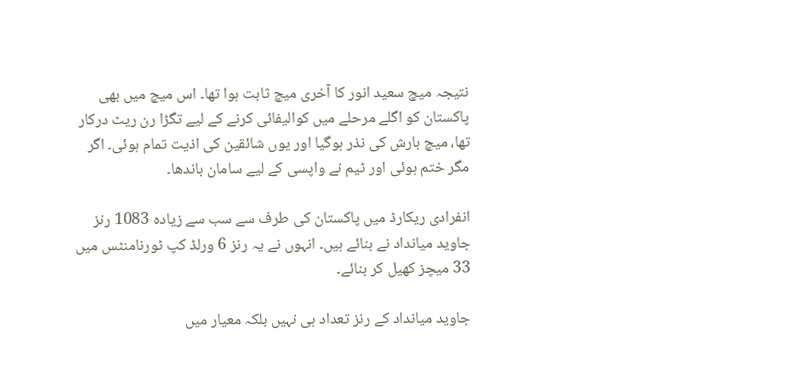نتیجہ میچ سعید انور کا آخری میچ ثابت ہوا تھا۔ اس میچ میں بھی پاکستان کو اگلے مرحلے میں کوالیفائی کرنے کے لیے تگڑا رن ریٹ درکار تھا، میچ بارش کی نذر ہوگیا اور یوں شائقین کی اذیت تمام ہوئی۔ اگر مگر ختم ہوئی اور ٹیم نے واپسی کے لیے سامان باندھا۔

انفرادی ریکارڈ میں پاکستان کی طرف سے سب سے زیادہ 1083 رنز جاوید میانداد نے بنائے ہیں۔ انہوں نے یہ رنز 6 ورلڈ کپ ٹورنامنٹس میں 33 میچز کھیل کر بنائے۔

جاوید میانداد کے رنز تعداد ہی نہیں بلکہ معیار میں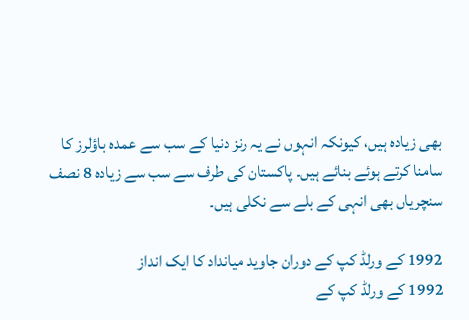بھی زیادہ ہیں، کیونکہ انہوں نے یہ رنز دنیا کے سب سے عمدہ باؤلرز کا سامنا کرتے ہوئے بنائے ہیں۔ پاکستان کی طرف سے سب سے زیادہ 8 نصف سنچریاں بھی انہی کے بلے سے نکلی ہیں۔

1992 کے ورلڈ کپ کے دوران جاوید میانداد کا ایک انداز
1992 کے ورلڈ کپ کے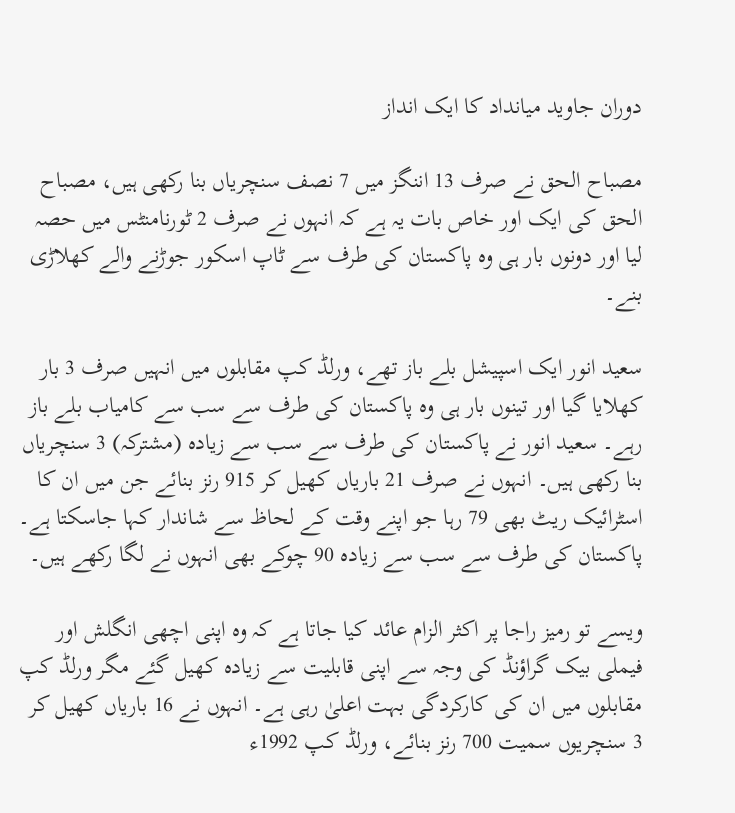دوران جاوید میانداد کا ایک انداز

مصباح الحق نے صرف 13 اننگز میں 7 نصف سنچریاں بنا رکھی ہیں، مصباح الحق کی ایک اور خاص بات یہ ہے کہ انہوں نے صرف 2 ٹورنامنٹس میں حصہ لیا اور دونوں بار ہی وہ پاکستان کی طرف سے ٹاپ اسکور جوڑنے والے کھلاڑی بنے۔

سعید انور ایک اسپیشل بلے باز تھے، ورلڈ کپ مقابلوں میں انہیں صرف 3 بار کھلایا گیا اور تینوں بار ہی وہ پاکستان کی طرف سے سب سے کامیاب بلے باز رہے۔ سعید انور نے پاکستان کی طرف سے سب سے زیادہ (مشترکہ) 3 سنچریاں بنا رکھی ہیں۔ انہوں نے صرف 21 باریاں کھیل کر 915 رنز بنائے جن میں ان کا اسٹرائیک ریٹ بھی 79 رہا جو اپنے وقت کے لحاظ سے شاندار کہا جاسکتا ہے۔ پاکستان کی طرف سے سب سے زیادہ 90 چوکے بھی انہوں نے لگا رکھے ہیں۔

ویسے تو رمیز راجا پر اکثر الزام عائد کیا جاتا ہے کہ وہ اپنی اچھی انگلش اور فیملی بیک گراؤنڈ کی وجہ سے اپنی قابلیت سے زیادہ کھیل گئے مگر ورلڈ کپ مقابلوں میں ان کی کارکردگی بہت اعلیٰ رہی ہے۔ انہوں نے 16 باریاں کھیل کر 3 سنچریوں سمیت 700 رنز بنائے، ورلڈ کپ 1992ء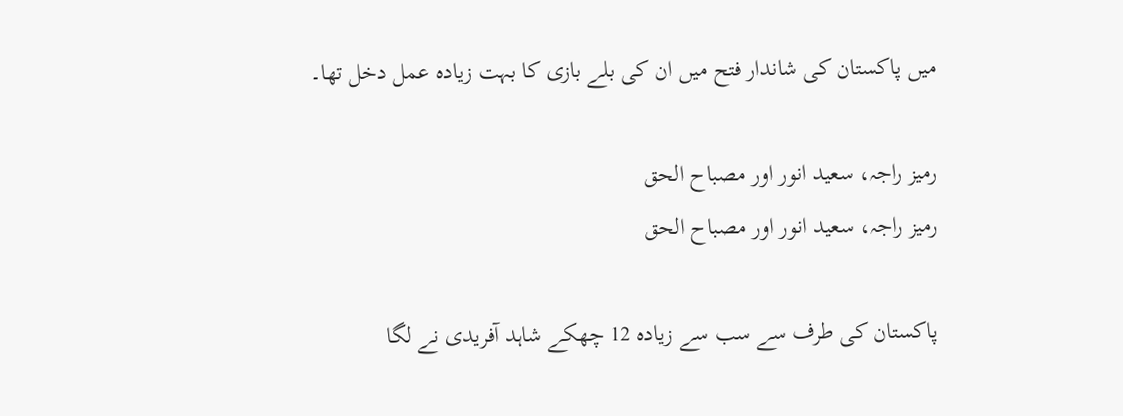میں پاکستان کی شاندار فتح میں ان کی بلے بازی کا بہت زیادہ عمل دخل تھا۔

رمیز راجہ، سعید انور اور مصباح الحق
رمیز راجہ، سعید انور اور مصباح الحق

پاکستان کی طرف سے سب سے زیادہ 12 چھکے شاہد آفریدی نے لگا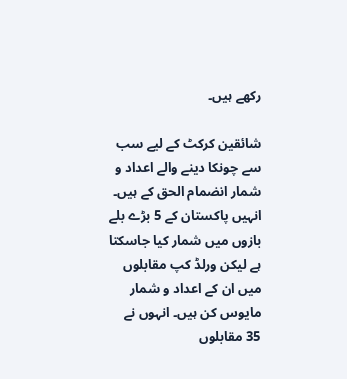رکھے ہیں۔

شائقین کرکٹ کے لیے سب سے چونکا دینے والے اعداد و شمار انضمام الحق کے ہیں۔ انہیں پاکستان کے 5 بڑے بلے بازوں میں شمار کیا جاسکتا ہے لیکن ورلڈ کپ مقابلوں میں ان کے اعداد و شمار مایوس کن ہیں۔ انہوں نے 35 مقابلوں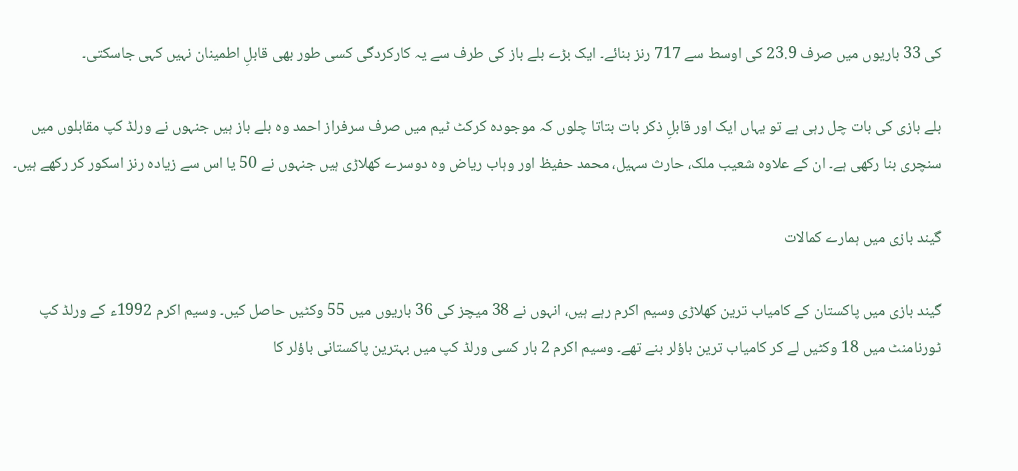کی 33 باریوں میں صرف 23.9 کی اوسط سے 717 رنز بنائے۔ ایک بڑے بلے باز کی طرف سے یہ کارکردگی کسی طور بھی قابلِ اطمینان نہیں کہی جاسکتی۔

بلے بازی کی بات چل رہی ہے تو یہاں ایک اور قابلِ ذکر بات بتاتا چلوں کہ موجودہ کرکٹ ٹیم میں صرف سرفراز احمد وہ بلے باز ہیں جنہوں نے ورلڈ کپ مقابلوں میں سنچری بنا رکھی ہے۔ ان کے علاوہ شعیب ملک، حارث سہیل، محمد حفیظ اور وہاب ریاض وہ دوسرے کھلاڑی ہیں جنہوں نے 50 یا اس سے زیادہ رنز اسکور کر رکھے ہیں۔

گیند بازی میں ہمارے کمالات

گیند بازی میں پاکستان کے کامیاب ترین کھلاڑی وسیم اکرم رہے ہیں، انہوں نے 38 میچز کی 36 باریوں میں 55 وکٹیں حاصل کیں۔ وسیم اکرم 1992ء کے ورلڈ کپ ٹورنامنٹ میں 18 وکٹیں لے کر کامیاب ترین باؤلر بنے تھے۔ وسیم اکرم 2 بار کسی ورلڈ کپ میں بہترین پاکستانی باؤلر کا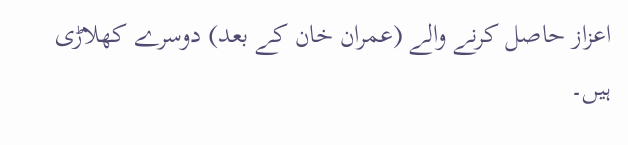اعزاز حاصل کرنے والے (عمران خان کے بعد) دوسرے کھلاڑی ہیں۔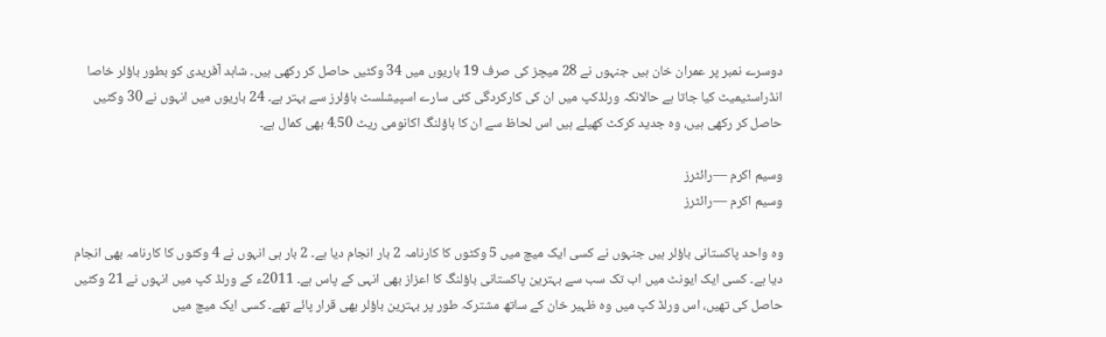دوسرے نمبر پر عمران خان ہیں جنہوں نے 28 میچز کی صرف 19 باریوں میں 34 وکٹیں حاصل کر رکھی ہیں۔ شاہد آفریدی کو بطور باؤلر خاصا انڈراسٹیمیٹ کیا جاتا ہے حالانکہ ورلڈکپ میں ان کی کارکردگی کئی سارے اسپیشلسٹ باؤلرز سے بہتر ہے۔ 24 باریوں میں انہوں نے 30 وکٹیں حاصل کر رکھی ہیں، وہ جدید کرکٹ کھیلے ہیں اس لحاظ سے ان کا باؤلنگ اکانومی ریٹ 4.50 بھی کمال ہے۔

وسیم اکرم —رائٹرز
وسیم اکرم —رائٹرز

وہ واحد پاکستانی باؤلر ہیں جنہوں نے کسی ایک میچ میں 5 وکٹوں کا کارنامہ 2 بار انجام دیا ہے۔ 2 بار ہی انہوں نے 4 وکٹوں کا کارنامہ بھی انجام دیا ہے۔ کسی ایک ایونٹ میں اب تک سب سے بہترین پاکستانی باؤلنگ کا اعزاز بھی انہی کے پاس ہے۔ 2011ء کے ورلڈ کپ میں انہوں نے 21 وکٹیں حاصل کی تھیں، اس ورلڈ کپ میں وہ ظہیر خان کے ساتھ مشترکہ طور پر بہترین باؤلر بھی قرار پائے تھے۔ کسی ایک میچ میں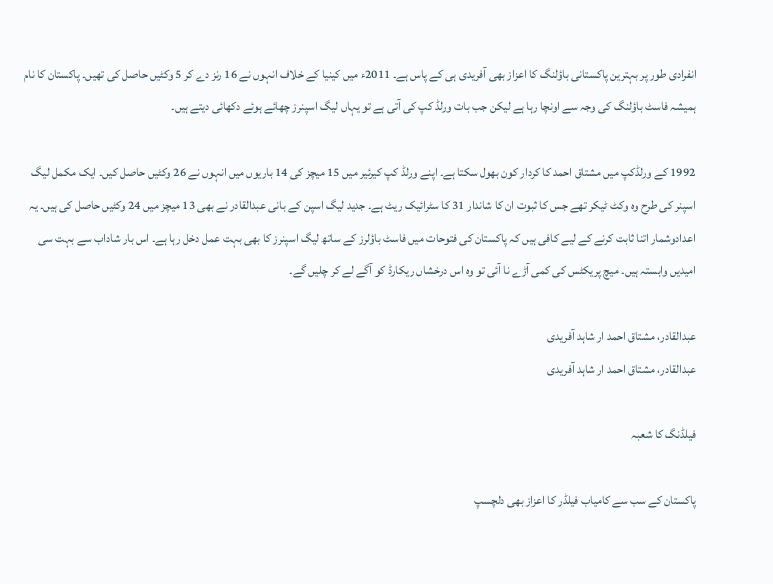انفرادی طور پر بہترین پاکستانی باؤلنگ کا اعزاز بھی آفریدی ہی کے پاس ہے۔ 2011ء میں کینیا کے خلاف انہوں نے 16 رنز دے کر 5 وکٹیں حاصل کی تھیں۔ پاکستان کا نام ہمیشہ فاسٹ باؤلنگ کی وجہ سے اونچا رہا ہے لیکن جب بات ورلڈ کپ کی آتی ہے تو یہاں لیگ اسپنرز چھائے ہوئے دکھائی دیتے ہیں۔

1992 کے ورلڈکپ میں مشتاق احمد کا کردار کون بھول سکتا ہے۔ اپنے ورلڈ کپ کیرئیر میں 15 میچز کی 14 باریوں میں انہوں نے 26 وکٹیں حاصل کیں۔ ایک مکمل لیگ اسپنر کی طرح وہ وکٹ ٹیکر تھے جس کا ثبوت ان کا شاندار 31 کا سٹرائیک ریٹ ہے۔ جدید لیگ اسپن کے بانی عبدالقادر نے بھی 13 میچز میں 24 وکٹیں حاصل کی ہیں۔ یہ اعدادوشمار اتنا ثابت کرنے کے لیے کافی ہیں کہ پاکستان کی فتوحات میں فاسٹ باؤلرز کے ساتھ لیگ اسپنرز کا بھی بہت عمل دخل رہا ہے۔ اس بار شاداب سے بہت سی امیدیں وابستہ ہیں۔ میچ پریکٹس کی کمی آڑے نا آئی تو وہ اس درخشاں ریکارڈ کو آگے لے کر چلیں گے۔

عبدالقادر، مشتاق احمد ار شاہد آفریدی
عبدالقادر، مشتاق احمد ار شاہد آفریدی

فیلڈنگ کا شعبہ

پاکستان کے سب سے کامیاب فیلڈر کا اعزاز بھی دلچسپ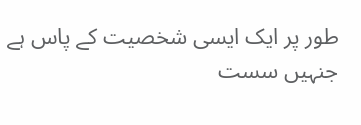طور پر ایک ایسی شخصیت کے پاس ہے جنہیں سست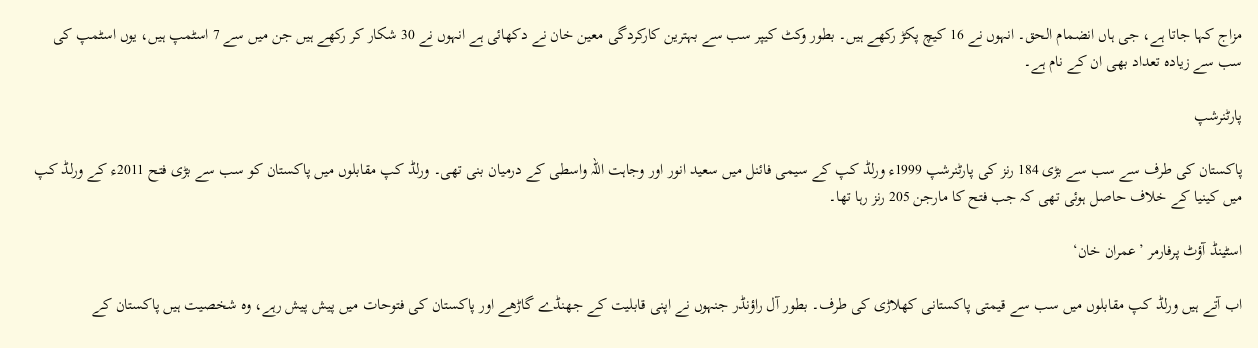مزاج کہا جاتا ہے، جی ہاں انضمام الحق۔ انہوں نے 16 کیچ پکڑ رکھے ہیں۔ بطور وکٹ کیپر سب سے بہترین کارکردگی معین خان نے دکھائی ہے انہوں نے 30 شکار کر رکھے ہیں جن میں سے 7 اسٹمپ ہیں، یوں اسٹمپ کی سب سے زیادہ تعداد بھی ان کے نام ہے۔

پارٹنرشپ

پاکستان کی طرف سے سب سے بڑی 184 رنز کی پارٹنرشپ 1999ء ورلڈ کپ کے سیمی فائنل میں سعید انور اور وجاہت اللہ واسطی کے درمیان بنی تھی۔ ورلڈ کپ مقابلوں میں پاکستان کو سب سے بڑی فتح 2011ء کے ورلڈ کپ میں کینیا کے خلاف حاصل ہوئی تھی کہ جب فتح کا مارجن 205 رنز رہا تھا۔

اسٹینڈ آؤٹ پرفارمر ’عمران خان‘

اب آتے ہیں ورلڈ کپ مقابلوں میں سب سے قیمتی پاکستانی کھلاڑی کی طرف۔ بطور آل راؤنڈر جنہوں نے اپنی قابلیت کے جھنڈے گاڑھے اور پاکستان کی فتوحات میں پیش پیش رہے، وہ شخصیت ہیں پاکستان کے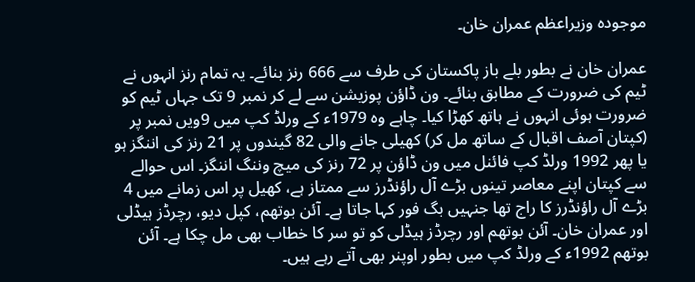موجودہ وزیراعظم عمران خان۔

عمران خان نے بطور بلے باز پاکستان کی طرف سے 666 رنز بنائے۔ یہ تمام رنز انہوں نے ٹیم کی ضرورت کے مطابق بنائے۔ ون ڈاؤن پوزیشن سے لے کر نمبر 9 تک جہاں ٹیم کو ضرورت ہوئی انہوں نے ہاتھ کھڑا کیا۔ چاہے وہ 1979ء کے ورلڈ کپ میں 9ویں نمبر پر (کپتان آصف اقبال کے ساتھ مل کر) کھیلی جانے والی 82 گیندوں پر 21 رنز کی اننگز ہو یا پھر 1992 ورلڈ کپ فائنل میں ون ڈاؤن پر 72 رنز کی میچ وننگ اننگز۔ اس حوالے سے کپتان اپنے معاصر تینوں بڑے آل راؤنڈرز سے ممتاز ہے، کھیل پر اس زمانے میں 4 بڑے آل راؤنڈرز کا راج تھا جنہیں بگ فور کہا جاتا ہے۔ آئن بوتھم، کپل دیو، رچرڈز ہیڈلی اور عمران خان۔ آئن بوتھم اور رچرڈز ہیڈلی کو تو سر کا خطاب بھی مل چکا ہے۔ آئن بوتھم 1992ء کے ورلڈ کپ میں بطور اوپنر بھی آتے رہے ہیں۔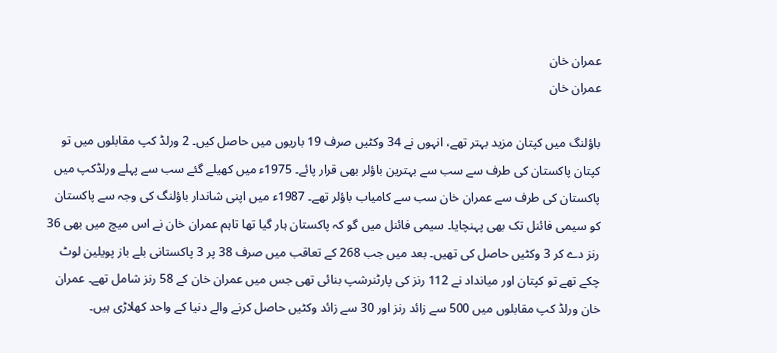عمران خان
عمران خان

باؤلنگ میں کپتان مزید بہتر تھے، انہوں نے 34 وکٹیں صرف 19 باریوں میں حاصل کیں۔ 2 ورلڈ کپ مقابلوں میں تو کپتان پاکستان کی طرف سے سب سے بہترین باؤلر بھی قرار پائے۔ 1975ء میں کھیلے گئے سب سے پہلے ورلڈکپ میں پاکستان کی طرف سے عمران خان سب سے کامیاب باؤلر تھے۔ 1987ء میں اپنی شاندار باؤلنگ کی وجہ سے پاکستان کو سیمی فائنل تک بھی پہنچایا۔ سیمی فائنل میں گو کہ پاکستان ہار گیا تھا تاہم عمران خان نے اس میچ میں بھی 36 رنز دے کر 3 وکٹیں حاصل کی تھیں۔ بعد میں جب 268 کے تعاقب میں صرف 38 پر 3 پاکستانی بلے باز پویلین لوٹ چکے تھے تو کپتان اور میانداد نے 112 رنز کی پارٹنرشپ بنائی تھی جس میں عمران خان کے 58 رنز شامل تھے۔ عمران خان ورلڈ کپ مقابلوں میں 500 سے زائد رنز اور 30 سے زائد وکٹیں حاصل کرنے والے دنیا کے واحد کھلاڑی ہیں۔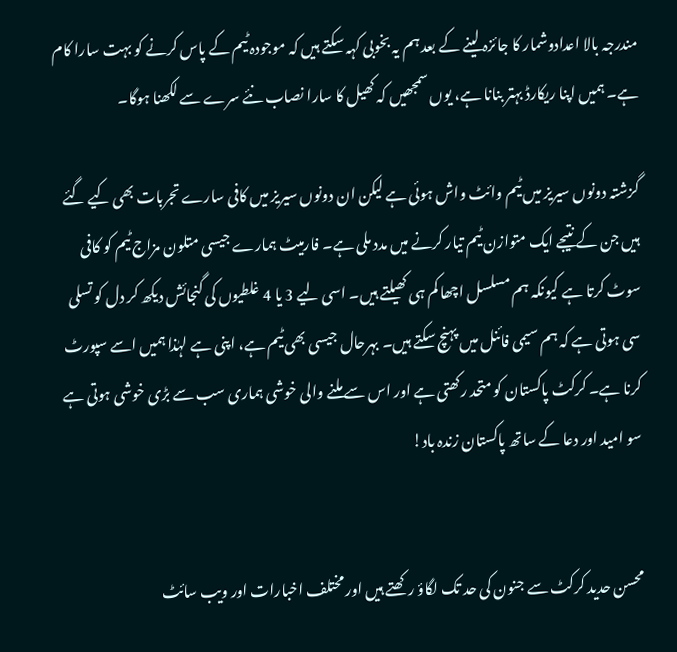مندرجہ بالا اعدادوشمار کا جائزہ لینے کے بعد ہم یہ بخوبی کہہ سکتے ہیں کہ موجودہ ٹیم کے پاس کرنے کو بہت سارا کام ہے۔ ہمیں اپنا ریکارڈ بہتر بنانا ہے، یوں سمجھیں کہ کھیل کا سارا نصاب نئے سرے سے لکھنا ہوگا۔

گزشتہ دونوں سیریز میں ٹیم وائٹ واش ہوئی ہے لیکن ان دونوں سیریز میں کافی سارے تجربات بھی کیے گئے ہیں جن کے نتیجے ایک متوازن ٹیم تیار کرنے میں مدد ملی ہے۔ فارمیٹ ہمارے جیسی متلون مزاج ٹیم کو کافی سوٹ کرتا ہے کیونکہ ہم مسلسل اچھا کم ہی کھیلتے ہیں۔ اسی لیے 3 یا 4 غلطیوں کی گنجائش دیکھ کر دل کو تسلی سی ہوتی ہے کہ ہم سیمی فائنل میں پہنچ سکتے ہیں۔ بہرحال جیسی بھی ٹیم ہے، اپنی ہے لہٰذا ہمیں اسے سپورٹ کرنا ہے۔ کرکٹ پاکستان کو متحد رکھتی ہے اور اس سے ملنے والی خوشی ہماری سب سے بڑی خوشی ہوتی ہے سو امید اور دعا کے ساتھ پاکستان زندہ باد!


محسن حدید کرکٹ سے جنون کی حد تک لگاؤ رکھتے ہیں اور مختلف اخبارات اور ویب سائٹ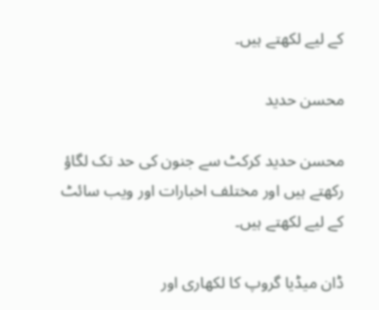کے لیے لکھتے ہیں۔

محسن حدید

محسن حدید کرکٹ سے جنون کی حد تک لگاؤ رکھتے ہیں اور مختلف اخبارات اور ویب سائٹ کے لیے لکھتے ہیں۔

ڈان میڈیا گروپ کا لکھاری اور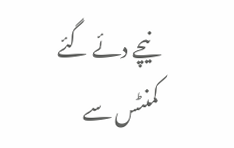نیچے دئے گئے کمنٹس سے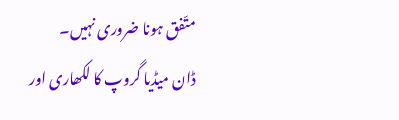متّفق ہونا ضروری نہیں۔
ڈان میڈیا گروپ کا لکھاری اور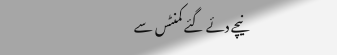نیچے دئے گئے کمنٹس سے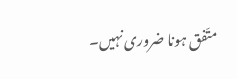متّفق ہونا ضروری نہیں۔